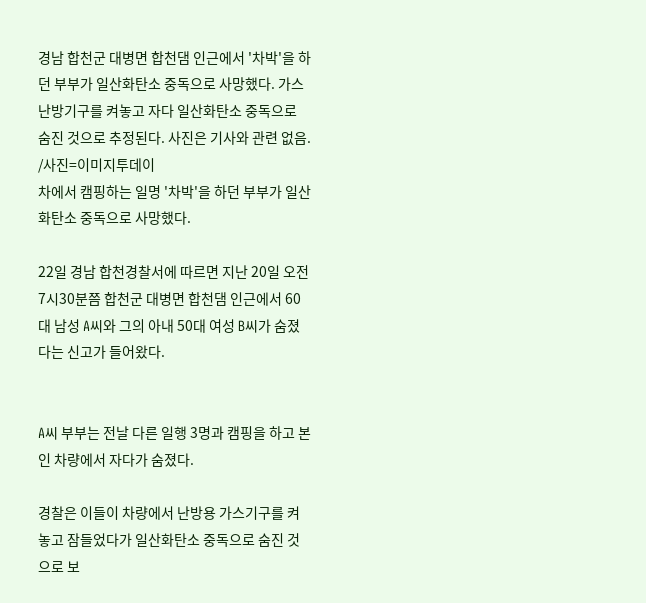경남 합천군 대병면 합천댐 인근에서 '차박'을 하던 부부가 일산화탄소 중독으로 사망했다. 가스 난방기구를 켜놓고 자다 일산화탄소 중독으로 숨진 것으로 추정된다. 사진은 기사와 관련 없음. /사진=이미지투데이
차에서 캠핑하는 일명 '차박'을 하던 부부가 일산화탄소 중독으로 사망했다.

22일 경남 합천경찰서에 따르면 지난 20일 오전 7시30분쯤 합천군 대병면 합천댐 인근에서 60대 남성 A씨와 그의 아내 50대 여성 B씨가 숨졌다는 신고가 들어왔다.


A씨 부부는 전날 다른 일행 3명과 캠핑을 하고 본인 차량에서 자다가 숨졌다.

경찰은 이들이 차량에서 난방용 가스기구를 켜놓고 잠들었다가 일산화탄소 중독으로 숨진 것으로 보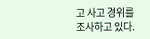고 사고 경위를 조사하고 있다.